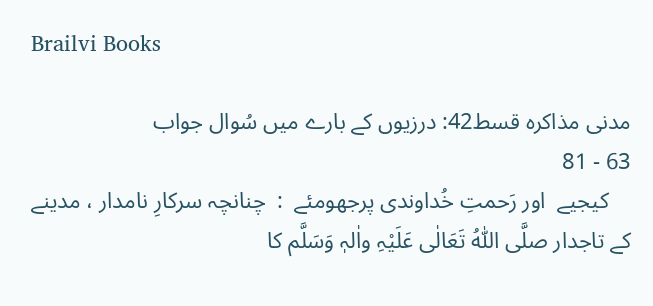Brailvi Books

مدنی مذاکرہ قسط42: درزیوں کے بارے میں سُوال جواب
63 - 81
    کیجیے  اور رَحمتِ خُداوندی پرجھومئے  :  چنانچہ سرکارِ نامدار ، مدینے کے تاجدار صلَّی اللّٰہُ تَعَالٰی عَلَیْہِ واٰلہٖ وَسَلَّم کا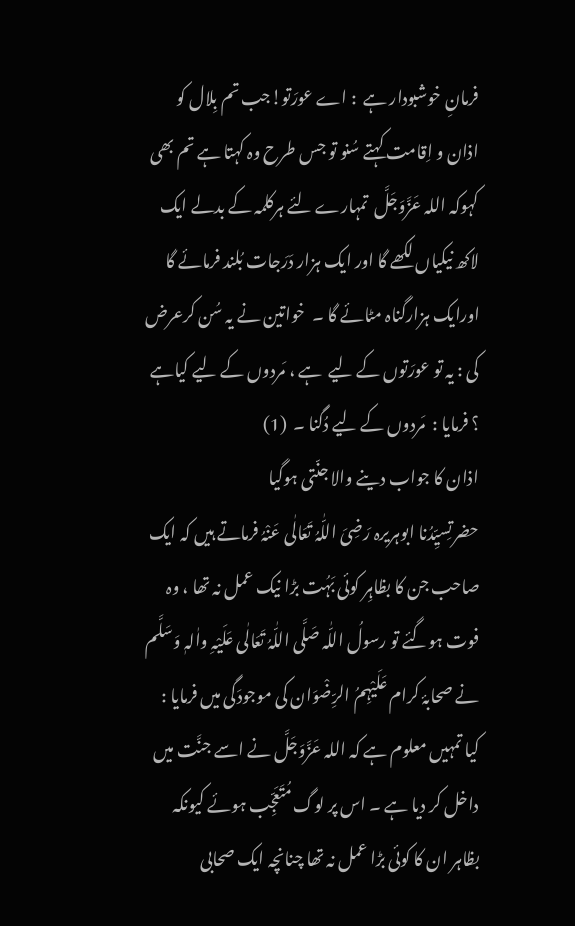فرمانِ خوشبودار ہے  : اے عورَتو!جب تم بِلال کو اذان و اِقامت کہتے سُنو تو جس طرح وہ کہتا ہے تم بھی کہوکہ اللہ عَزَّوَجَلَّ  تمہارے لئے ہرکلمہ کے بدلے ایک لاکھ نیکیاں لکھے گا اور ایک ہزار دَرَجات بُلند فرمائے گا اورایک ہزارگناہ مٹائے گا ۔  خواتین نے یہ سُن کرعرض کی : یہ تو عورَتوں کے لیے  ہے ، مَردوں کے لیے کیاہے ؟ فرمایا :  مَردوں کے لیے دُگنا ۔  (1)
اذان کا جواب دینے والا جنّتی ہوگیا
حضرتِسیِّدُنا ابوہریرہ رَضِیَ اللّٰہُ تَعَالٰی عَنْہُ فرماتے ہیں کہ ایک صاحب جن کا بظاہِر کوئی بَہُت بڑا نیک عمل نہ تھا ، وہ فوت ہوگئے تو رسولُ اللّٰہ صَلَّی اللّٰہُ تَعَالٰی عَلَیْہِ واٰلہٖ وَسَلَّم نے صحابۂ کرام عَلَیْہِمُ الرِّضْوَان کی موجودَگی میں فرمایا :  کیا تمہیں معلوم ہے کہ اللہ عَزَّوَجَلَّ نے اسے جنَّت میں داخل کر دیا ہے ۔ اس پر لوگ مُتَعَجِّب ہوئے کیونکہ بظاہر ان کا کوئی بڑا عمل نہ تھا چنانچہ ایک صحابی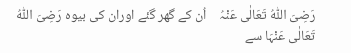رَضِیَ اللّٰہُ تَعَالٰی عَنْہُ    اُن کے گھر گئے اوران کی بیوہ رَضِیَ اللّٰہُ تَعَالٰی عَنْہَا سے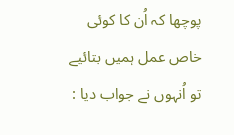پوچھا کہ اُن کا کوئی خاص عمل ہمیں بتائیے تو اُنہوں نے جواب دیا :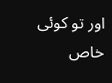اور تو کوئی خاص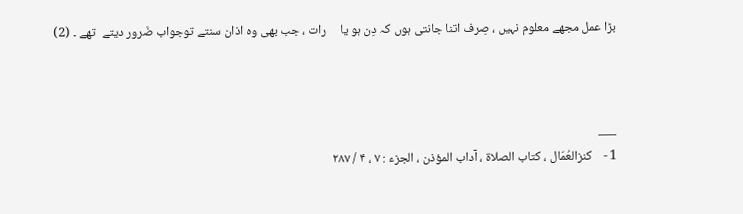بڑا عمل مجھے معلوم نہیں ، صِرف اتنا جانتی ہوں کہ دِن ہو یا     رات ، جب بھی وہ اذان سنتے توجواب ضَرور دیتے  تھے ۔ (2)



___
1 -    کنزالعُمّال ، كتاب الصلاة ، آداب المؤذن ، الجزء : ۷ ، ۴ / ۲۸۷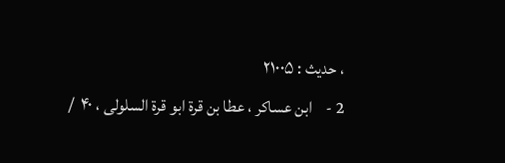، حدیث : ۲۱۰۰۵
2 -    ابن عساکر ، عطا بن قرة ابو قرة السلولی ، ۴۰  /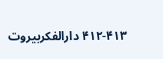۴۱۲-۴۱۳ دارالفکربیروت